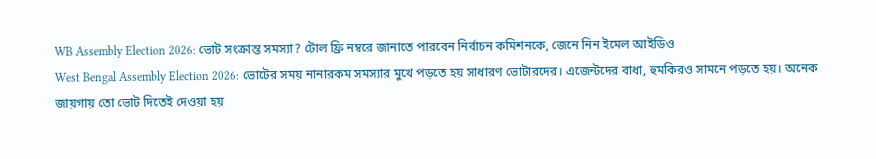WB Assembly Election 2026: ভোট সংক্রান্ত সমস্যা? টোল ফ্রি নম্বরে জানাতে পারবেন নির্বাচন কমিশনকে, জেনে নিন ইমেল আইডিও
West Bengal Assembly Election 2026: ভোটের সময় নানারকম সমস্যার মুখে পড়তে হয় সাধারণ ভোটারদের। এজেন্টদের বাধা, হুমকিরও সামনে পড়তে হয়। অনেক জায়গায় তো ভোট দিতেই দেওয়া হয়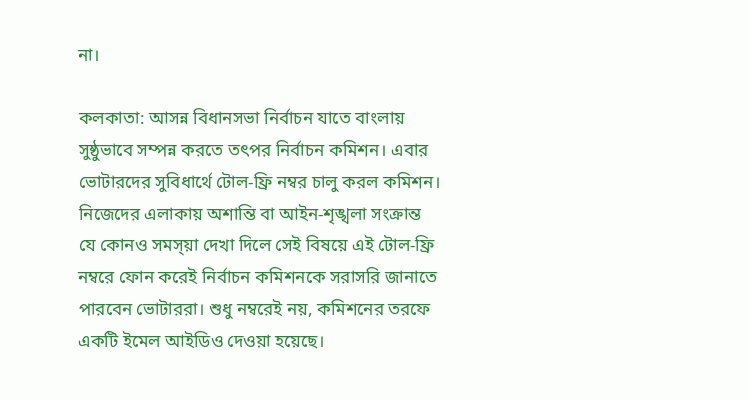না।

কলকাতা: আসন্ন বিধানসভা নির্বাচন যাতে বাংলায় সুষ্ঠুভাবে সম্পন্ন করতে তৎপর নির্বাচন কমিশন। এবার ভোটারদের সুবিধার্থে টোল-ফ্রি নম্বর চালু করল কমিশন। নিজেদের এলাকায় অশান্তি বা আইন-শৃঙ্খলা সংক্রান্ত যে কোনও সমস্য়া দেখা দিলে সেই বিষয়ে এই টোল-ফ্রি নম্বরে ফোন করেই নির্বাচন কমিশনকে সরাসরি জানাতে পারবেন ভোটাররা। শুধু নম্বরেই নয়, কমিশনের তরফে একটি ইমেল আইডিও দেওয়া হয়েছে।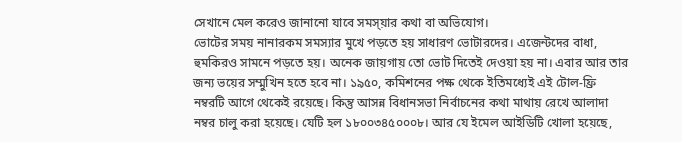সেখানে মেল করেও জানানো যাবে সমস্য়ার কথা বা অভিযোগ।
ভোটের সময় নানারকম সমস্যার মুখে পড়তে হয় সাধারণ ভোটারদের। এজেন্টদের বাধা, হুমকিরও সামনে পড়তে হয়। অনেক জায়গায় তো ভোট দিতেই দেওয়া হয় না। এবার আর তার জন্য ভয়ের সম্মুখিন হতে হবে না। ১৯৫০, কমিশনের পক্ষ থেকে ইতিমধ্যেই এই টোল-ফ্রি নম্বরটি আগে থেকেই রয়েছে। কিন্তু আসন্ন বিধানসভা নির্বাচনের কথা মাথায় রেখে আলাদা নম্বর চালু করা হয়েছে। যেটি হল ১৮০০৩৪৫০০০৮। আর যে ইমেল আইডিটি খোলা হয়েছে,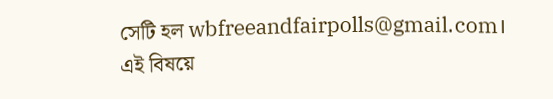সেটি হল wbfreeandfairpolls@gmail.com।
এই বিষয়ে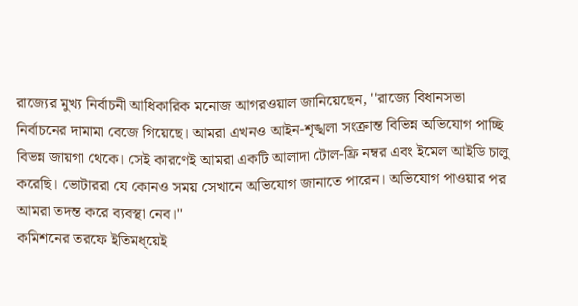রাজ্যের মুখ্য নির্বাচনী আধিকারিক মনোজ আগরওয়াল জানিয়েছেন, ''রাজ্যে বিধানসভা নির্বাচনের দামামা বেজে গিয়েছে। আমরা এখনও আইন-শৃঙ্খলা সংক্রান্ত বিভিন্ন অভিযোগ পাচ্ছি বিভন্ন জায়গা থেকে। সেই কারণেই আমরা একটি আলাদা টোল-ফ্রি নম্বর এবং ইমেল আইডি চালু করেছি। ভোটাররা যে কোনও সময় সেখানে অভিযোগ জানাতে পারেন। অভিযোগ পাওয়ার পর আমরা তদন্ত করে ব্যবস্থা নেব।''
কমিশনের তরফে ইতিমধ্য়েই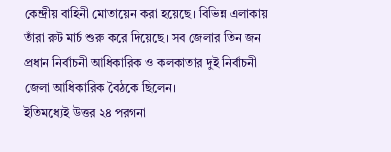কেন্দ্রীয় বাহিনী মোতায়েন করা হয়েছে। বিভিন্ন এলাকায় তাঁরা রুট মার্চ শুরু করে দিয়েছে। সব জেলার তিন জন প্রধান নির্বাচনী আধিকারিক ও কলকাতার দুই নির্বাচনী জেলা আধিকারিক বৈঠকে ছিলেন।
ইতিমধ্যেই উত্তর ২৪ পরগনা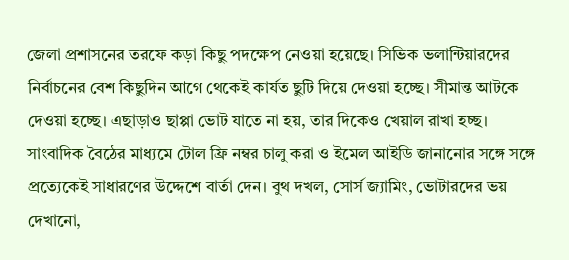জেলা প্রশাসনের তরফে কড়া কিছু পদক্ষেপ নেওয়া হয়েছে। সিভিক ভলান্টিয়ারদের নির্বাচনের বেশ কিছুদিন আগে থেকেই কার্যত ছুটি দিয়ে দেওয়া হচ্ছে। সীমান্ত আটকে দেওয়া হচ্ছে। এছাড়াও ছাপ্পা ভোট যাতে না হয়, তার দিকেও খেয়াল রাখা হচ্ছ।
সাংবাদিক বৈঠের মাধ্যমে টোল ফ্রি নম্বর চালু করা ও ইমেল আইডি জানানোর সঙ্গে সঙ্গে প্রত্যেকেই সাধারণের উদ্দেশে বার্তা দেন। বুথ দখল, সোর্স জ্যামিং, ভোটারদের ভয় দেখানো,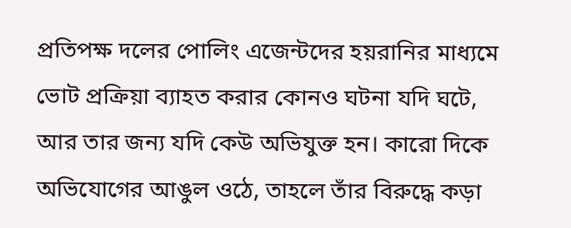প্রতিপক্ষ দলের পোলিং এজেন্টদের হয়রানির মাধ্যমে ভোট প্রক্রিয়া ব্যাহত করার কোনও ঘটনা যদি ঘটে, আর তার জন্য যদি কেউ অভিযুক্ত হন। কারো দিকে অভিযোগের আঙুল ওঠে, তাহলে তাঁর বিরুদ্ধে কড়া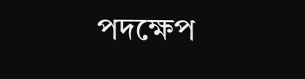পদক্ষেপ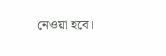নেওয়া হবে।